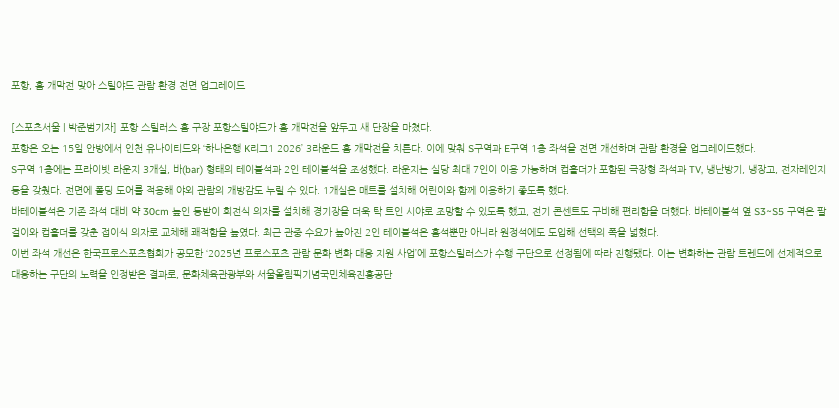포항, 홈 개막전 맞아 스틸야드 관람 환경 전면 업그레이드

[스포츠서울 | 박준범기자] 포항 스틸러스 홈 구장 포항스틸야드가 홈 개막전을 앞두고 새 단장을 마쳤다.
포항은 오는 15일 안방에서 인천 유나이티드와 ‘하나은행 K리그1 2026’ 3라운드 홈 개막전을 치른다. 이에 맞춰 S구역과 E구역 1층 좌석을 전면 개선하며 관람 환경을 업그레이드했다.
S구역 1층에는 프라이빗 라운지 3개실, 바(bar) 형태의 테이블석과 2인 테이블석을 조성했다. 라운지는 실당 최대 7인이 이용 가능하며 컵홀더가 포함된 극장형 좌석과 TV, 냉난방기, 냉장고, 전자레인지 등을 갖췄다. 전면에 폴딩 도어를 적용해 야외 관람의 개방감도 누릴 수 있다. 1개실은 매트를 설치해 어린이와 함께 이용하기 좋도록 했다.
바테이블석은 기존 좌석 대비 약 30cm 높인 등받이 회전식 의자를 설치해 경기장을 더욱 탁 트인 시야로 조망할 수 있도록 했고, 전기 콘센트도 구비해 편리함을 더했다. 바테이블석 옆 S3~S5 구역은 팔걸이와 컵홀더를 갖춘 접이식 의자로 교체해 쾌적함을 높였다. 최근 관중 수요가 높아진 2인 테이블석은 홈석뿐만 아니라 원정석에도 도입해 선택의 폭을 넓혔다.
이번 좌석 개선은 한국프로스포츠협회가 공모한 ‘2025년 프로스포츠 관람 문화 변화 대응 지원 사업’에 포항스틸러스가 수행 구단으로 선정됨에 따라 진행됐다. 이는 변화하는 관람 트렌드에 선제적으로 대응하는 구단의 노력을 인정받은 결과로, 문화체육관광부와 서울올림픽기념국민체육진흥공단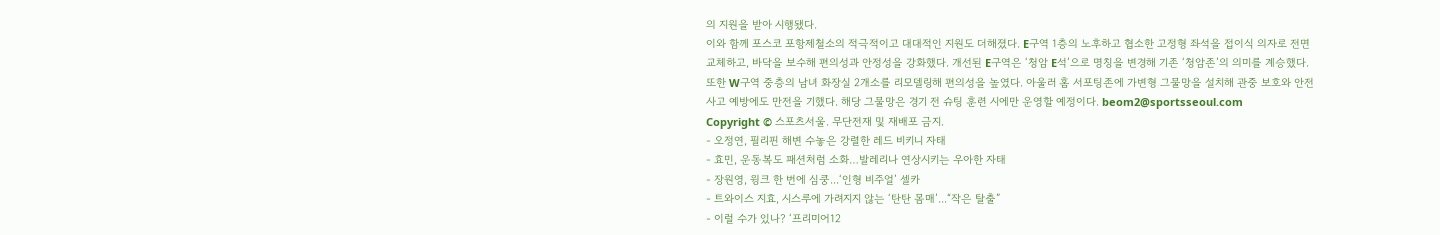의 지원을 받아 시행됐다.
이와 함께 포스코 포항제철소의 적극적이고 대대적인 지원도 더해졌다. E구역 1층의 노후하고 협소한 고정형 좌석을 접이식 의자로 전면 교체하고, 바닥을 보수해 편의성과 안정성을 강화했다. 개선된 E구역은 ‘청암 E석’으로 명칭을 변경해 기존 ‘청암존’의 의미를 계승했다.
또한 W구역 중층의 남녀 화장실 2개소를 리모델링해 편의성을 높였다. 아울러 홈 서포팅존에 가변형 그물망을 설치해 관중 보호와 안전사고 예방에도 만전을 기했다. 해당 그물망은 경기 전 슈팅 훈련 시에만 운영할 예정이다. beom2@sportsseoul.com
Copyright © 스포츠서울. 무단전재 및 재배포 금지.
- 오정연, 필리핀 해변 수놓은 강렬한 레드 비키니 자태
- 효민, 운동복도 패션처럼 소화…발레리나 연상시키는 우아한 자태
- 장원영, 윙크 한 번에 심쿵...‘인형 비주얼’ 셀카
- 트와이스 지효, 시스루에 가려지지 않는 ‘탄탄 몸매’...“작은 탈출”
- 이럴 수가 있나? ‘프리미어12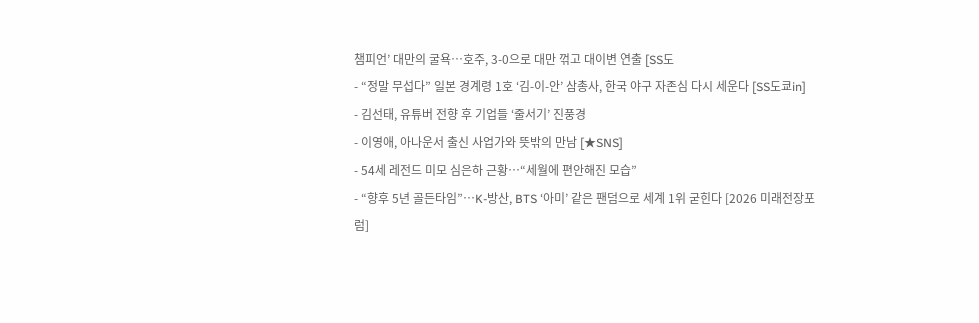챔피언’ 대만의 굴욕…호주, 3-0으로 대만 꺾고 대이변 연출 [SS도
- “정말 무섭다” 일본 경계령 1호 ‘김-이-안’ 삼총사, 한국 야구 자존심 다시 세운다 [SS도쿄in]
- 김선태, 유튜버 전향 후 기업들 ‘줄서기’ 진풍경
- 이영애, 아나운서 출신 사업가와 뜻밖의 만남 [★SNS]
- 54세 레전드 미모 심은하 근황…“세월에 편안해진 모습”
- “향후 5년 골든타임”…K-방산, BTS ‘아미’ 같은 팬덤으로 세계 1위 굳힌다 [2026 미래전장포럼]